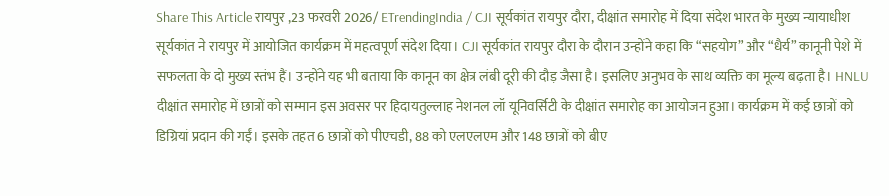Share This Article रायपुर ,23 फरवरी 2026/ ETrendingIndia / CJI सूर्यकांत रायपुर दौरा, दीक्षांत समारोह में दिया संदेश भारत के मुख्य न्यायाधीश सूर्यकांत ने रायपुर में आयोजित कार्यक्रम में महत्वपूर्ण संदेश दिया। CJI सूर्यकांत रायपुर दौरा के दौरान उन्होंने कहा कि “सहयोग” और “धैर्य” कानूनी पेशे में सफलता के दो मुख्य स्तंभ हैं। उन्होंने यह भी बताया कि कानून का क्षेत्र लंबी दूरी की दौड़ जैसा है। इसलिए अनुभव के साथ व्यक्ति का मूल्य बढ़ता है। HNLU दीक्षांत समारोह में छात्रों को सम्मान इस अवसर पर हिदायतुल्लाह नेशनल लॉ यूनिवर्सिटी के दीक्षांत समारोह का आयोजन हुआ। कार्यक्रम में कई छात्रों को डिग्रियां प्रदान की गईं। इसके तहत 6 छात्रों को पीएचडी, 88 को एलएलएम और 148 छात्रों को बीए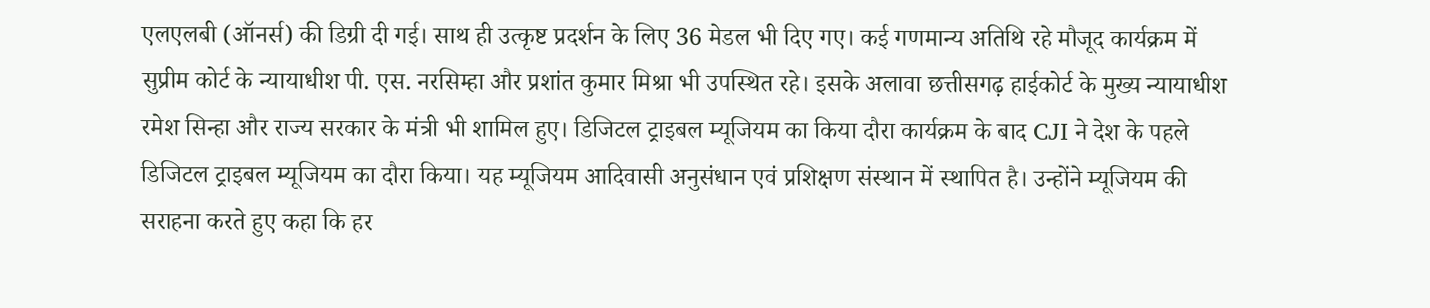एलएलबी (ऑनर्स) की डिग्री दी गई। साथ ही उत्कृष्ट प्रदर्शन के लिए 36 मेडल भी दिए गए। कई गणमान्य अतिथि रहे मौजूद कार्यक्रम में सुप्रीम कोर्ट के न्यायाधीश पी. एस. नरसिम्हा और प्रशांत कुमार मिश्रा भी उपस्थित रहे। इसके अलावा छत्तीसगढ़ हाईकोर्ट के मुख्य न्यायाधीश रमेश सिन्हा और राज्य सरकार के मंत्री भी शामिल हुए। डिजिटल ट्राइबल म्यूजियम का किया दौरा कार्यक्रम के बाद CJI ने देश के पहले डिजिटल ट्राइबल म्यूजियम का दौरा किया। यह म्यूजियम आदिवासी अनुसंधान एवं प्रशिक्षण संस्थान में स्थापित है। उन्होंने म्यूजियम की सराहना करते हुए कहा कि हर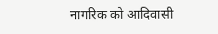नागरिक को आदिवासी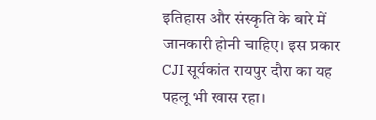इतिहास और संस्कृति के बारे में जानकारी होनी चाहिए। इस प्रकार CJI सूर्यकांत रायपुर दौरा का यह पहलू भी खास रहा।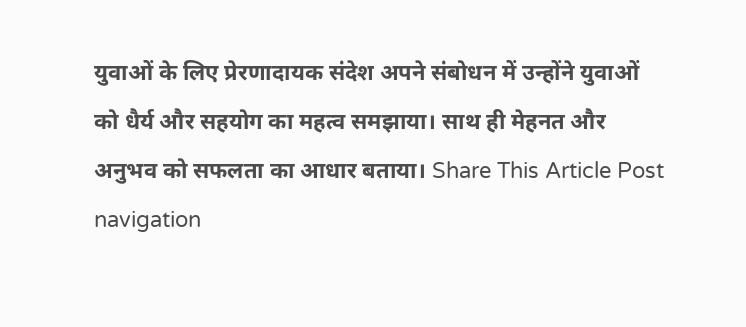युवाओं के लिए प्रेरणादायक संदेश अपने संबोधन में उन्होंने युवाओं को धैर्य और सहयोग का महत्व समझाया। साथ ही मेहनत और अनुभव को सफलता का आधार बताया। Share This Article Post navigation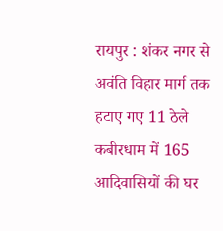रायपुर : शंकर नगर से अवंति विहार मार्ग तक हटाए गए 11 ठेले कबीरधाम में 165 आदिवासियों की घर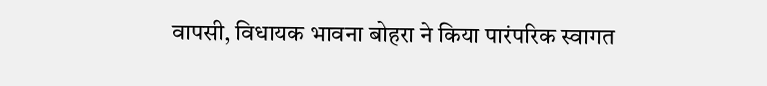वापसी, विधायक भावना बोहरा ने किया पारंपरिक स्वागत